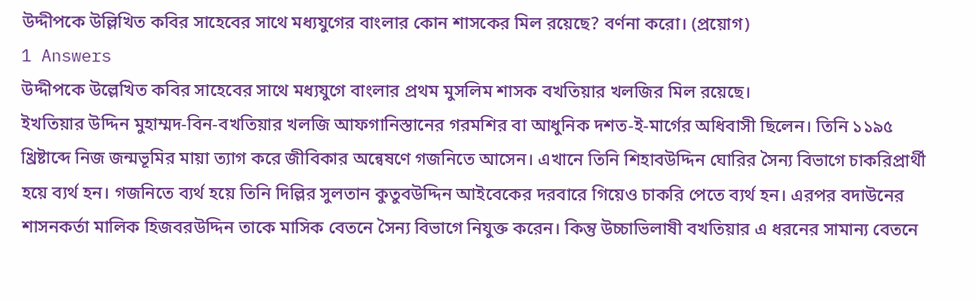উদ্দীপকে উল্লিখিত কবির সাহেবের সাথে মধ্যযুগের বাংলার কোন শাসকের মিল রয়েছে? বর্ণনা করো। (প্রয়োগ)
1 Answers
উদ্দীপকে উল্লেখিত কবির সাহেবের সাথে মধ্যযুগে বাংলার প্রথম মুসলিম শাসক বখতিয়ার খলজির মিল রয়েছে।
ইখতিয়ার উদ্দিন মুহাম্মদ-বিন-বখতিয়ার খলজি আফগানিস্তানের গরমশির বা আধুনিক দশত-ই-মার্গের অধিবাসী ছিলেন। তিনি ১১৯৫ খ্রিষ্টাব্দে নিজ জন্মভূমির মায়া ত্যাগ করে জীবিকার অন্বেষণে গজনিতে আসেন। এখানে তিনি শিহাবউদ্দিন ঘোরির সৈন্য বিভাগে চাকরিপ্রার্থী হয়ে ব্যর্থ হন। গজনিতে ব্যর্থ হয়ে তিনি দিল্লির সুলতান কুতুবউদ্দিন আইবেকের দরবারে গিয়েও চাকরি পেতে ব্যর্থ হন। এরপর বদাউনের শাসনকর্তা মালিক হিজবরউদ্দিন তাকে মাসিক বেতনে সৈন্য বিভাগে নিযুক্ত করেন। কিন্তু উচ্চাভিলাষী বখতিয়ার এ ধরনের সামান্য বেতনে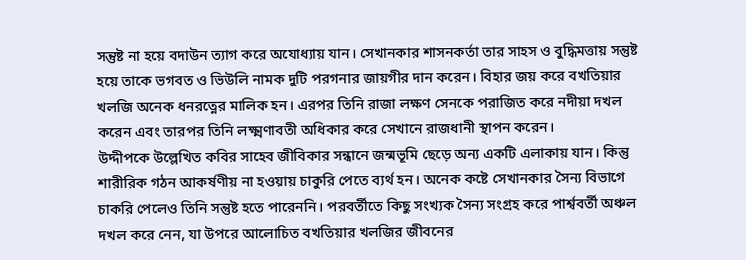সন্তুষ্ট না হয়ে বদাউন ত্যাগ করে অযোধ্যায় যান। সেখানকার শাসনকর্তা তার সাহস ও বুদ্ধিমত্তায় সন্তুষ্ট হয়ে তাকে ভগবত ও ভিউলি নামক দুটি পরগনার জায়গীর দান করেন। বিহার জয় করে বখতিয়ার খলজি অনেক ধনরত্নের মালিক হন। এরপর তিনি রাজা লক্ষণ সেনকে পরাজিত করে নদীয়া দখল করেন এবং তারপর তিনি লক্ষ্মণাবতী অধিকার করে সেখানে রাজধানী স্থাপন করেন।
উদ্দীপকে উল্লেখিত কবির সাহেব জীবিকার সন্ধানে জন্মভূমি ছেড়ে অন্য একটি এলাকায় যান। কিন্তু শারীরিক গঠন আকর্ষণীয় না হওয়ায় চাকুরি পেতে ব্যর্থ হন। অনেক কষ্টে সেখানকার সৈন্য বিভাগে চাকরি পেলেও তিনি সন্তুষ্ট হতে পারেননি। পরবর্তীতে কিছু সংখ্যক সৈন্য সংগ্রহ করে পার্শ্ববর্তী অঞ্চল দখল করে নেন, যা উপরে আলোচিত বখতিয়ার খলজির জীবনের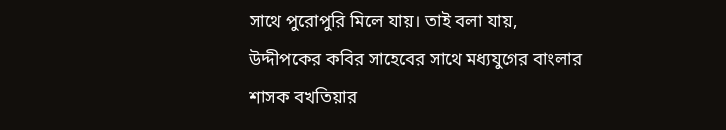সাথে পুরোপুরি মিলে যায়। তাই বলা যায়, উদ্দীপকের কবির সাহেবের সাথে মধ্যযুগের বাংলার শাসক বখতিয়ার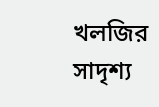খলজির সাদৃশ্য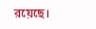রয়েছে।